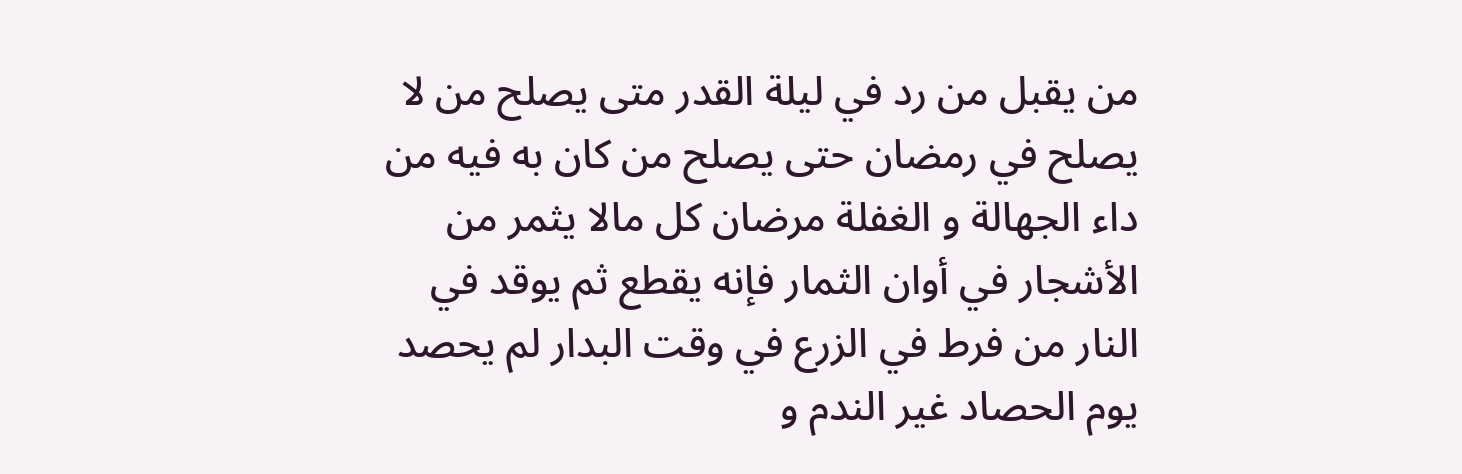من يقبل من رد في ليلة القدر متى يصلح من لا يصلح في رمضان حتى يصلح من كان به فيه من داء الجهالة و الغفلة مرضان كل مالا يثمر من الأشجار في أوان الثمار فإنه يقطع ثم يوقد في النار من فرط في الزرع في وقت البدار لم يحصد يوم الحصاد غير الندم و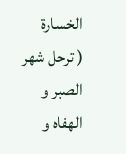الخسارة
( ترحل شهر الصبر و الهفاه و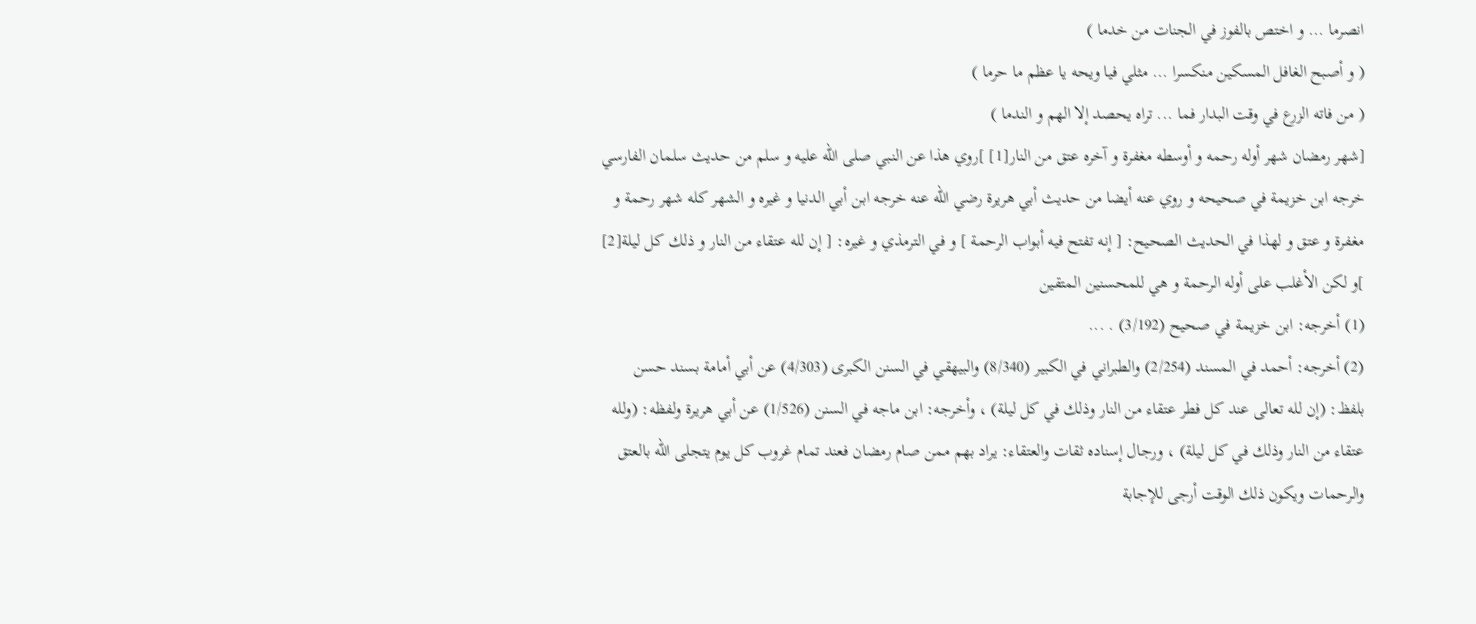انصرما ... و اختص بالفوز في الجنات من خدما )
( و أصبح الغافل المسكين منكسرا ... مثلي فيا ويحه يا عظم ما حرما )
( من فاته الزرع في وقت البدار فما ... تراه يحصد إلا الهم و الندما )
[شهر رمضان شهر أوله رحمه و أوسطه مغفرة و آخره عتق من النار[1] ]روي هذا عن النبي صلى الله عليه و سلم من حديث سلمان الفارسي خرجه ابن خزيمة في صحيحه و روي عنه أيضا من حديث أبي هريرة رضي الله عنه خرجه ابن أبي الدنيا و غيره و الشهر كله شهر رحمة و مغفرة و عتق و لهذا في الحديث الصحيح: [ إنه تفتح فيه أبواب الرحمة ] و في الترمذي و غيره: [ إن لله عتقاء من النار و ذلك كل ليلة[2] ]و لكن الأغلب على أوله الرحمة و هي للمحسنين المتقين
(1) أخرجه: ابن خزيمة في صحيح (3/192) . ...
(2) أخرجه: أحمد في المسند (2/254) والطبراني في الكبير (8/340) والبيهقي في السنن الكبرى (4/303) عن أبي أمامة بسند حسن بلفظ: (إن لله تعالى عند كل فطر عتقاء من النار وذلك في كل ليلة) ، وأخرجه: ابن ماجه في السنن (1/526) عن أبي هريرة ولفظه: (ولله عتقاء من النار وذلك في كل ليلة) ، ورجال إسناده ثقات والعتقاء: يراد بهم ممن صام رمضان فعند تمام غروب كل يوم يتجلى الله بالعتق والرحمات ويكون ذلك الوقت أرجى للإجابة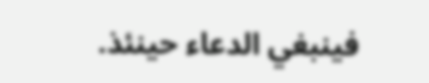فينبغي الدعاء حينئذ.